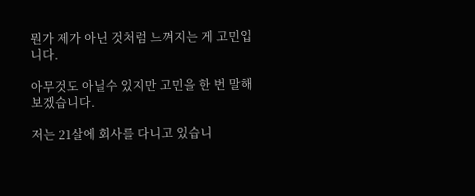뭔가 제가 아닌 것처럼 느껴지는 게 고민입니다.

아무것도 아닐수 있지만 고민을 한 번 말해보겠습니다.

저는 21살에 회사를 다니고 있습니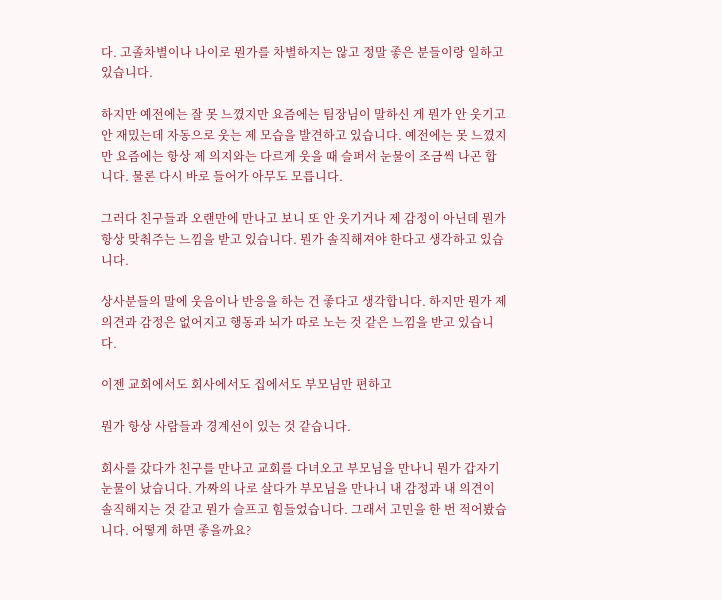다. 고졸차별이나 나이로 뭔가를 차별하지는 않고 정말 좋은 분들이랑 일하고 있습니다.

하지만 예전에는 잘 못 느꼈지만 요즘에는 팀장님이 말하신 게 뭔가 안 웃기고 안 재밌는데 자동으로 웃는 제 모습을 발견하고 있습니다. 예전에는 못 느꼈지만 요즘에는 항상 제 의지와는 다르게 웃을 때 슬퍼서 눈물이 조금씩 나곤 합니다. 물론 다시 바로 들어가 아무도 모릅니다.

그러다 친구들과 오랜만에 만나고 보니 또 안 웃기거나 제 감정이 아닌데 뭔가 항상 맞춰주는 느낌을 받고 있습니다. 뭔가 솔직해져야 한다고 생각하고 있습니다.

상사분들의 말에 웃음이나 반응을 하는 건 좋다고 생각합니다. 하지만 뭔가 제 의견과 감정은 없어지고 행동과 뇌가 따로 노는 것 같은 느낌을 받고 있습니다.

이젠 교회에서도 회사에서도 집에서도 부모님만 편하고

뭔가 항상 사람들과 경계선이 있는 것 같습니다.

회사를 갔다가 친구를 만나고 교회를 다녀오고 부모님을 만나니 뭔가 갑자기 눈물이 났습니다. 가짜의 나로 살다가 부모님을 만나니 내 감정과 내 의견이 솔직해지는 것 같고 뭔가 슬프고 힘들었습니다. 그래서 고민을 한 번 적어봤습니다. 어떻게 하면 좋을까요?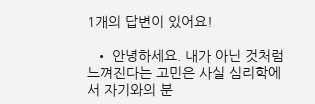1개의 답변이 있어요!

  • 안녕하세요. 내가 아닌 것처럼 느껴진다는 고민은 사실 심리학에서 자기와의 분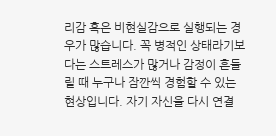리감 혹은 비현실감으로 실행되는 경우가 많습니다. 꼭 병적인 상태라기보다는 스트레스가 많거나 감정이 흔들릴 때 누구나 잠깐씩 경험할 수 있는 현상입니다. 자기 자신을 다시 연결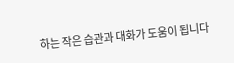하는 작은 습관과 대화가 도움이 됩니다